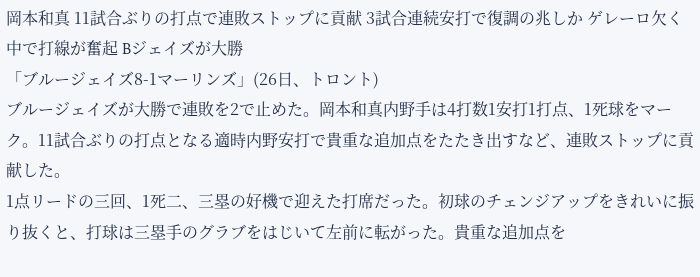岡本和真 11試合ぶりの打点で連敗ストップに貢献 3試合連続安打で復調の兆しか ゲレーロ欠く中で打線が奮起 Bジェイズが大勝
「ブルージェイズ8-1マーリンズ」(26日、トロント)
ブルージェイズが大勝で連敗を2で止めた。岡本和真内野手は4打数1安打1打点、1死球をマーク。11試合ぶりの打点となる適時内野安打で貴重な追加点をたたき出すなど、連敗ストップに貢献した。
1点リードの三回、1死二、三塁の好機で迎えた打席だった。初球のチェンジアップをきれいに振り抜くと、打球は三塁手のグラブをはじいて左前に転がった。貴重な追加点を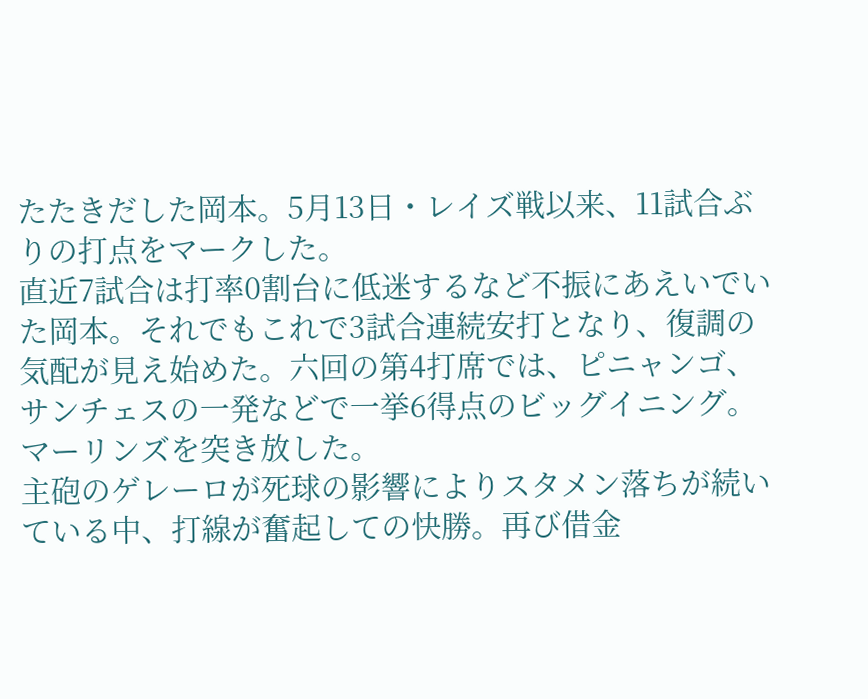たたきだした岡本。5月13日・レイズ戦以来、11試合ぶりの打点をマークした。
直近7試合は打率0割台に低迷するなど不振にあえいでいた岡本。それでもこれで3試合連続安打となり、復調の気配が見え始めた。六回の第4打席では、ピニャンゴ、サンチェスの一発などで一挙6得点のビッグイニング。マーリンズを突き放した。
主砲のゲレーロが死球の影響によりスタメン落ちが続いている中、打線が奮起しての快勝。再び借金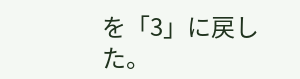を「3」に戻した。